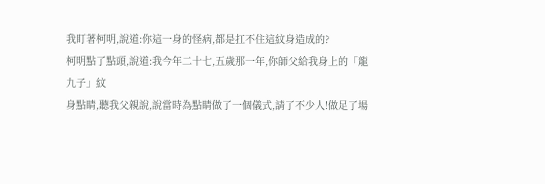我盯著柯明,說道:你這一身的怪病,都是扛不住這紋身造成的?
柯明點了點頭,說道:我今年二十七,五歲那一年,你師父給我身上的「龍九子」紋
身點睛,聽我父親說,說當時為點睛做了一個儀式,請了不少人!做足了場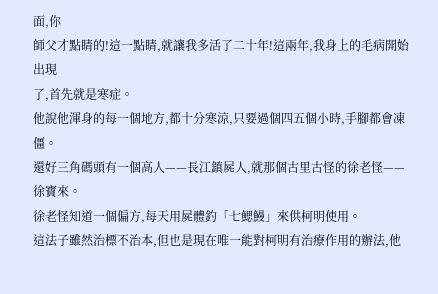面,你
師父才點睛的!這一點睛,就讓我多活了二十年!這兩年,我身上的毛病開始出現
了,首先就是寒症。
他說他渾身的每一個地方,都十分寒涼,只要過個四五個小時,手腳都會凍僵。
還好三角碼頭有一個高人——長江鎮屍人,就那個古里古怪的徐老怪——徐寶來。
徐老怪知道一個偏方,每天用屍體釣「七鰓鰻」來供柯明使用。
這法子雖然治標不治本,但也是現在唯一能對柯明有治療作用的辦法,他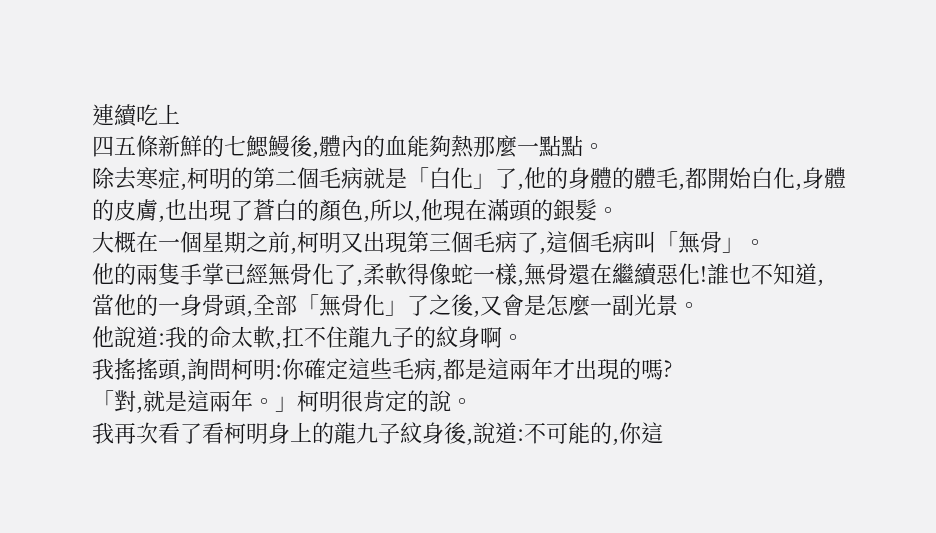連續吃上
四五條新鮮的七鰓鰻後,體內的血能夠熱那麼一點點。
除去寒症,柯明的第二個毛病就是「白化」了,他的身體的體毛,都開始白化,身體
的皮膚,也出現了蒼白的顏色,所以,他現在滿頭的銀髮。
大概在一個星期之前,柯明又出現第三個毛病了,這個毛病叫「無骨」。
他的兩隻手掌已經無骨化了,柔軟得像蛇一樣,無骨還在繼續惡化!誰也不知道,
當他的一身骨頭,全部「無骨化」了之後,又會是怎麼一副光景。
他說道:我的命太軟,扛不住龍九子的紋身啊。
我搖搖頭,詢問柯明:你確定這些毛病,都是這兩年才出現的嗎?
「對,就是這兩年。」柯明很肯定的說。
我再次看了看柯明身上的龍九子紋身後,說道:不可能的,你這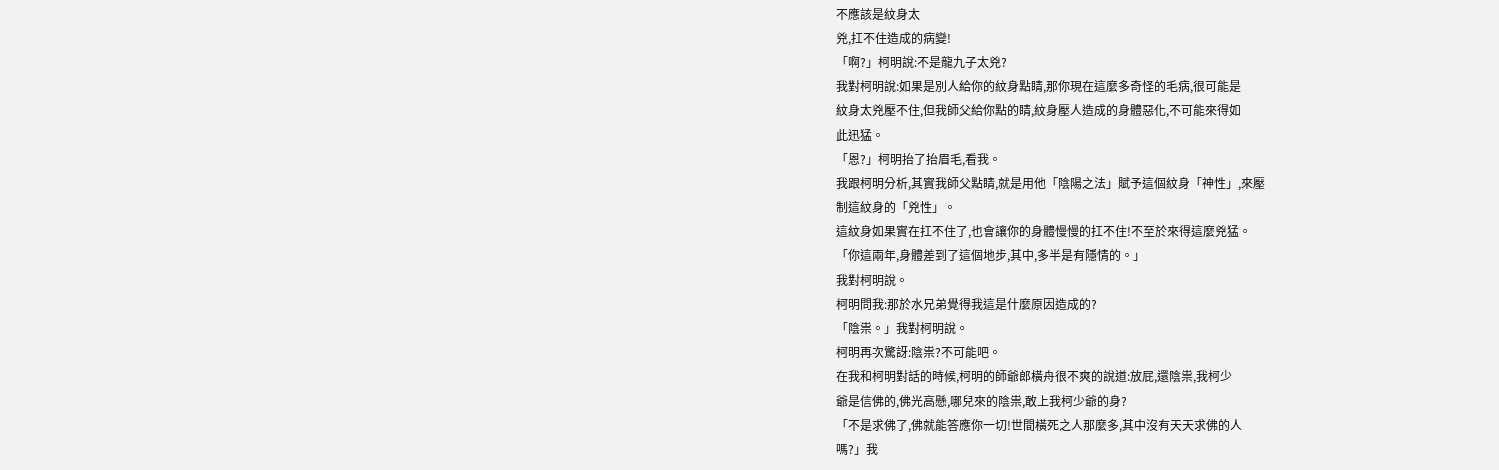不應該是紋身太
兇,扛不住造成的病變!
「啊?」柯明說:不是龍九子太兇?
我對柯明說:如果是別人給你的紋身點睛,那你現在這麼多奇怪的毛病,很可能是
紋身太兇壓不住,但我師父給你點的睛,紋身壓人造成的身體惡化,不可能來得如
此迅猛。
「恩?」柯明抬了抬眉毛,看我。
我跟柯明分析,其實我師父點睛,就是用他「陰陽之法」賦予這個紋身「神性」,來壓
制這紋身的「兇性」。
這紋身如果實在扛不住了,也會讓你的身體慢慢的扛不住!不至於來得這麼兇猛。
「你這兩年,身體差到了這個地步,其中,多半是有隱情的。」
我對柯明說。
柯明問我:那於水兄弟覺得我這是什麼原因造成的?
「陰祟。」我對柯明說。
柯明再次驚訝:陰祟?不可能吧。
在我和柯明對話的時候,柯明的師爺郎橫舟很不爽的說道:放屁,還陰祟,我柯少
爺是信佛的,佛光高懸,哪兒來的陰祟,敢上我柯少爺的身?
「不是求佛了,佛就能答應你一切!世間橫死之人那麼多,其中沒有天天求佛的人
嗎?」我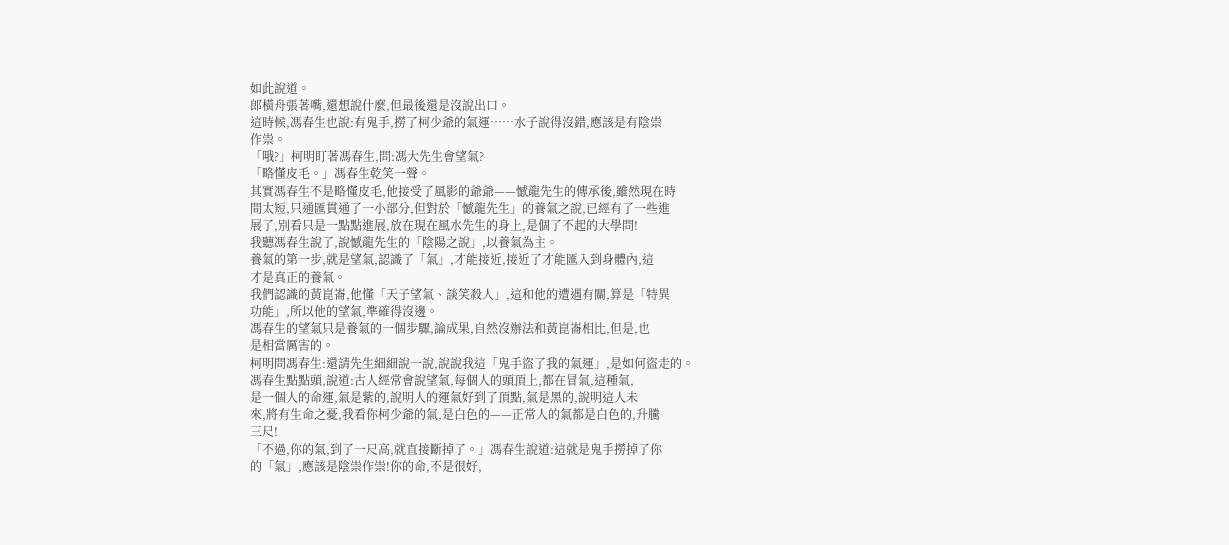如此說道。
郎橫舟張著嘴,還想說什麼,但最後還是沒說出口。
這時候,馮春生也說:有鬼手,撈了柯少爺的氣運……水子說得沒錯,應該是有陰祟
作祟。
「哦?」柯明盯著馮春生,問:馮大先生會望氣?
「略懂皮毛。」馮春生乾笑一聲。
其實馮春生不是略懂皮毛,他接受了風影的爺爺——憾龍先生的傳承後,雖然現在時
間太短,只通匯貫通了一小部分,但對於「憾龍先生」的養氣之說,已經有了一些進
展了,別看只是一點點進展,放在現在風水先生的身上,是個了不起的大學問!
我聽馮春生說了,說憾龍先生的「陰陽之說」,以養氣為主。
養氣的第一步,就是望氣,認識了「氣」,才能接近,接近了才能匯入到身體內,這
才是真正的養氣。
我們認識的黃崑崙,他懂「天子望氣、談笑殺人」,這和他的遭遇有關,算是「特異
功能」,所以他的望氣,準確得沒邊。
馮春生的望氣只是養氣的一個步驟,論成果,自然沒辦法和黃崑崙相比,但是,也
是相當厲害的。
柯明問馮春生:還請先生細細說一說,說說我這「鬼手盜了我的氣運」,是如何盜走的。
馮春生點點頭,說道:古人經常會說望氣,每個人的頭頂上,都在冒氣,這種氣,
是一個人的命運,氣是紫的,說明人的運氣好到了頂點,氣是黑的,說明這人未
來,將有生命之憂,我看你柯少爺的氣,是白色的——正常人的氣都是白色的,升騰
三尺!
「不過,你的氣,到了一尺高,就直接斷掉了。」馮春生說道:這就是鬼手撈掉了你
的「氣」,應該是陰祟作祟!你的命,不是很好,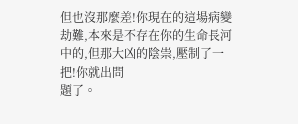但也沒那麼差!你現在的這場病變
劫難,本來是不存在你的生命長河中的,但那大凶的陰祟,壓制了一把!你就出問
題了。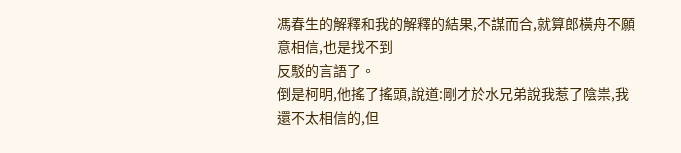馮春生的解釋和我的解釋的結果,不謀而合,就算郎橫舟不願意相信,也是找不到
反駁的言語了。
倒是柯明,他搖了搖頭,說道:剛才於水兄弟說我惹了陰祟,我還不太相信的,但